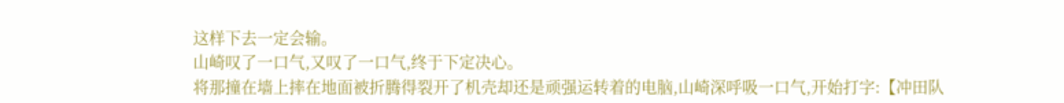这样下去一定会输。
山崎叹了一口气,又叹了一口气,终于下定决心。
将那撞在墙上摔在地面被折腾得裂开了机壳却还是顽强运转着的电脑,山崎深呼吸一口气,开始打字:【冲田队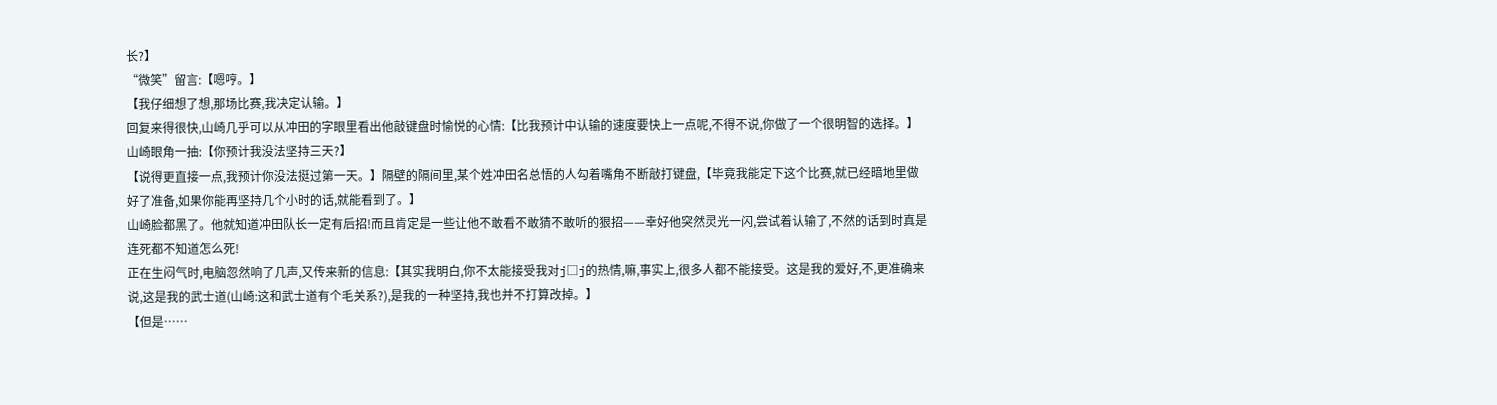长?】
“微笑”留言:【嗯哼。】
【我仔细想了想,那场比赛,我决定认输。】
回复来得很快,山崎几乎可以从冲田的字眼里看出他敲键盘时愉悦的心情:【比我预计中认输的速度要快上一点呢,不得不说,你做了一个很明智的选择。】
山崎眼角一抽:【你预计我没法坚持三天?】
【说得更直接一点,我预计你没法挺过第一天。】隔壁的隔间里,某个姓冲田名总悟的人勾着嘴角不断敲打键盘,【毕竟我能定下这个比赛,就已经暗地里做好了准备,如果你能再坚持几个小时的话,就能看到了。】
山崎脸都黑了。他就知道冲田队长一定有后招!而且肯定是一些让他不敢看不敢猜不敢听的狠招——幸好他突然灵光一闪,尝试着认输了,不然的话到时真是连死都不知道怎么死!
正在生闷气时,电脑忽然响了几声,又传来新的信息:【其实我明白,你不太能接受我对j□j的热情,嘛,事实上,很多人都不能接受。这是我的爱好,不,更准确来说,这是我的武士道(山崎:这和武士道有个毛关系?),是我的一种坚持,我也并不打算改掉。】
【但是……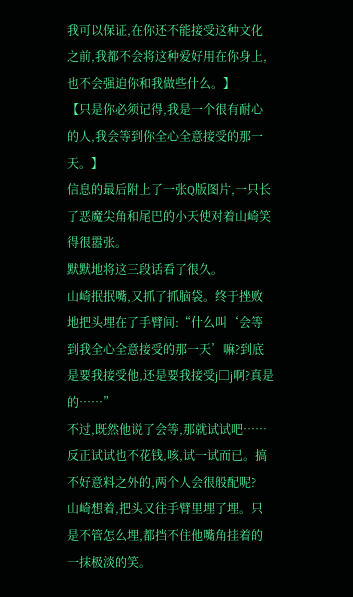我可以保证,在你还不能接受这种文化之前,我都不会将这种爱好用在你身上,也不会强迫你和我做些什么。】
【只是你必须记得,我是一个很有耐心的人,我会等到你全心全意接受的那一天。】
信息的最后附上了一张Q版图片,一只长了恶魔尖角和尾巴的小天使对着山崎笑得很嚣张。
默默地将这三段话看了很久。
山崎抿抿嘴,又抓了抓脑袋。终于挫败地把头埋在了手臂间:“什么叫‘会等到我全心全意接受的那一天’嘛?到底是要我接受他,还是要我接受j□j啊?真是的……”
不过,既然他说了会等,那就试试吧……
反正试试也不花钱,咳,试一试而已。搞不好意料之外的,两个人会很般配呢?
山崎想着,把头又往手臂里埋了埋。只是不管怎么埋,都挡不住他嘴角挂着的一抹极淡的笑。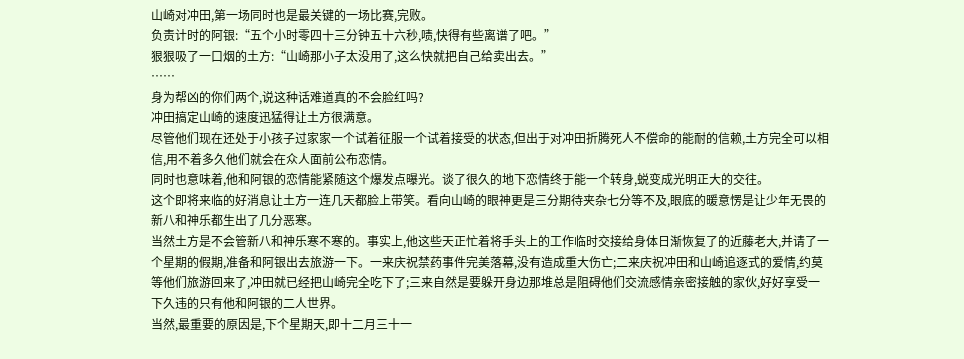山崎对冲田,第一场同时也是最关键的一场比赛,完败。
负责计时的阿银:“五个小时零四十三分钟五十六秒,啧,快得有些离谱了吧。”
狠狠吸了一口烟的土方:“山崎那小子太没用了,这么快就把自己给卖出去。”
……
身为帮凶的你们两个,说这种话难道真的不会脸红吗?
冲田搞定山崎的速度迅猛得让土方很满意。
尽管他们现在还处于小孩子过家家一个试着征服一个试着接受的状态,但出于对冲田折腾死人不偿命的能耐的信赖,土方完全可以相信,用不着多久他们就会在众人面前公布恋情。
同时也意味着,他和阿银的恋情能紧随这个爆发点曝光。谈了很久的地下恋情终于能一个转身,蜕变成光明正大的交往。
这个即将来临的好消息让土方一连几天都脸上带笑。看向山崎的眼神更是三分期待夹杂七分等不及,眼底的暖意愣是让少年无畏的新八和神乐都生出了几分恶寒。
当然土方是不会管新八和神乐寒不寒的。事实上,他这些天正忙着将手头上的工作临时交接给身体日渐恢复了的近藤老大,并请了一个星期的假期,准备和阿银出去旅游一下。一来庆祝禁药事件完美落幕,没有造成重大伤亡;二来庆祝冲田和山崎追逐式的爱情,约莫等他们旅游回来了,冲田就已经把山崎完全吃下了;三来自然是要躲开身边那堆总是阻碍他们交流感情亲密接触的家伙,好好享受一下久违的只有他和阿银的二人世界。
当然,最重要的原因是,下个星期天,即十二月三十一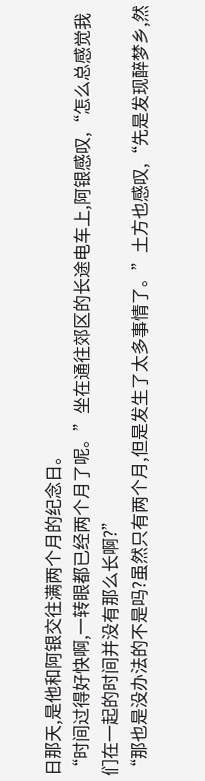日那天,是他和阿银交往满两个月的纪念日。
“时间过得好快啊,一转眼都已经两个月了呢。”坐在通往郊区的长途电车上,阿银感叹,“怎么总感觉我们在一起的时间并没有那么长啊?”
“那也是没办法的不是吗?虽然只有两个月,但是发生了太多事情了。”土方也感叹,“先是发现醉梦乡,然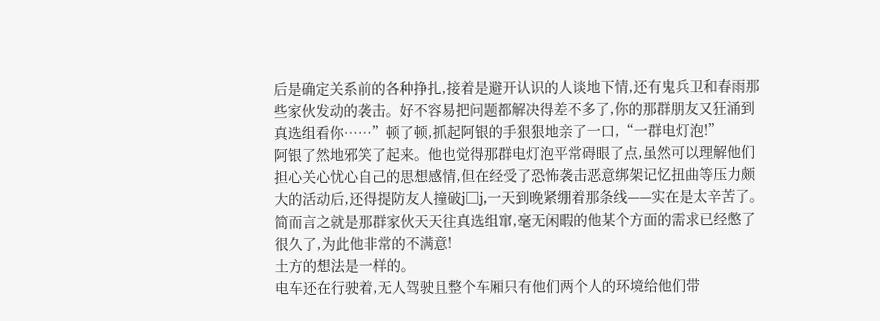后是确定关系前的各种挣扎,接着是避开认识的人谈地下情,还有鬼兵卫和春雨那些家伙发动的袭击。好不容易把问题都解决得差不多了,你的那群朋友又狂涌到真选组看你……”顿了顿,抓起阿银的手狠狠地亲了一口,“一群电灯泡!”
阿银了然地邪笑了起来。他也觉得那群电灯泡平常碍眼了点,虽然可以理解他们担心关心忧心自己的思想感情,但在经受了恐怖袭击恶意绑架记忆扭曲等压力颇大的活动后,还得提防友人撞破j□j,一天到晚紧绷着那条线——实在是太辛苦了。
简而言之就是那群家伙天天往真选组窜,毫无闲暇的他某个方面的需求已经憋了很久了,为此他非常的不满意!
土方的想法是一样的。
电车还在行驶着,无人驾驶且整个车厢只有他们两个人的环境给他们带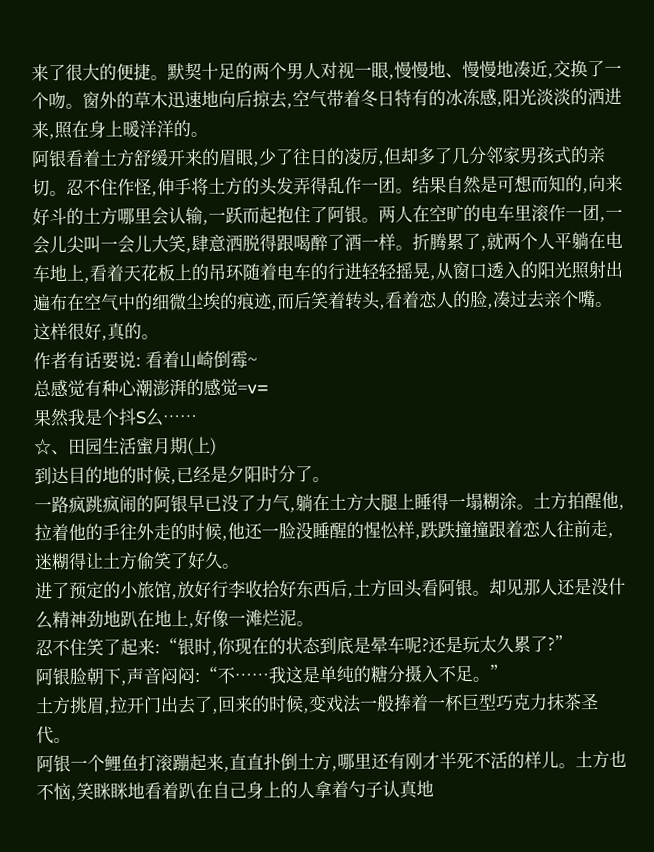来了很大的便捷。默契十足的两个男人对视一眼,慢慢地、慢慢地凑近,交换了一个吻。窗外的草木迅速地向后掠去,空气带着冬日特有的冰冻感,阳光淡淡的洒进来,照在身上暖洋洋的。
阿银看着土方舒缓开来的眉眼,少了往日的凌厉,但却多了几分邻家男孩式的亲切。忍不住作怪,伸手将土方的头发弄得乱作一团。结果自然是可想而知的,向来好斗的土方哪里会认输,一跃而起抱住了阿银。两人在空旷的电车里滚作一团,一会儿尖叫一会儿大笑,肆意洒脱得跟喝醉了酒一样。折腾累了,就两个人平躺在电车地上,看着天花板上的吊环随着电车的行进轻轻摇晃,从窗口透入的阳光照射出遍布在空气中的细微尘埃的痕迹,而后笑着转头,看着恋人的脸,凑过去亲个嘴。
这样很好,真的。
作者有话要说: 看着山崎倒霉~
总感觉有种心潮澎湃的感觉=v=
果然我是个抖S么……
☆、田园生活蜜月期(上)
到达目的地的时候,已经是夕阳时分了。
一路疯跳疯闹的阿银早已没了力气,躺在土方大腿上睡得一塌糊涂。土方拍醒他,拉着他的手往外走的时候,他还一脸没睡醒的惺忪样,跌跌撞撞跟着恋人往前走,迷糊得让土方偷笑了好久。
进了预定的小旅馆,放好行李收拾好东西后,土方回头看阿银。却见那人还是没什么精神劲地趴在地上,好像一滩烂泥。
忍不住笑了起来:“银时,你现在的状态到底是晕车呢?还是玩太久累了?”
阿银脸朝下,声音闷闷:“不……我这是单纯的糖分摄入不足。”
土方挑眉,拉开门出去了,回来的时候,变戏法一般捧着一杯巨型巧克力抹茶圣代。
阿银一个鲤鱼打滚蹦起来,直直扑倒土方,哪里还有刚才半死不活的样儿。土方也不恼,笑眯眯地看着趴在自己身上的人拿着勺子认真地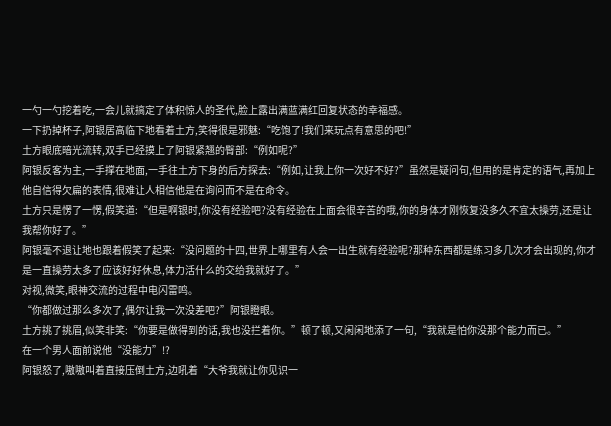一勺一勺挖着吃,一会儿就搞定了体积惊人的圣代,脸上露出满蓝满红回复状态的幸福感。
一下扔掉杯子,阿银居高临下地看着土方,笑得很是邪魅:“吃饱了!我们来玩点有意思的吧!”
土方眼底暗光流转,双手已经摸上了阿银紧翘的臀部:“例如呢?”
阿银反客为主,一手撑在地面,一手往土方下身的后方探去:“例如,让我上你一次好不好?”虽然是疑问句,但用的是肯定的语气,再加上他自信得欠扁的表情,很难让人相信他是在询问而不是在命令。
土方只是愣了一愣,假笑道:“但是啊银时,你没有经验吧?没有经验在上面会很辛苦的哦,你的身体才刚恢复没多久不宜太操劳,还是让我帮你好了。”
阿银毫不退让地也跟着假笑了起来:“没问题的十四,世界上哪里有人会一出生就有经验呢?那种东西都是练习多几次才会出现的,你才是一直操劳太多了应该好好休息,体力活什么的交给我就好了。”
对视,微笑,眼神交流的过程中电闪雷鸣。
“你都做过那么多次了,偶尔让我一次没差吧?”阿银瞪眼。
土方挑了挑眉,似笑非笑:“你要是做得到的话,我也没拦着你。”顿了顿,又闲闲地添了一句,“我就是怕你没那个能力而已。”
在一个男人面前说他“没能力”!?
阿银怒了,嗷嗷叫着直接压倒土方,边吼着“大爷我就让你见识一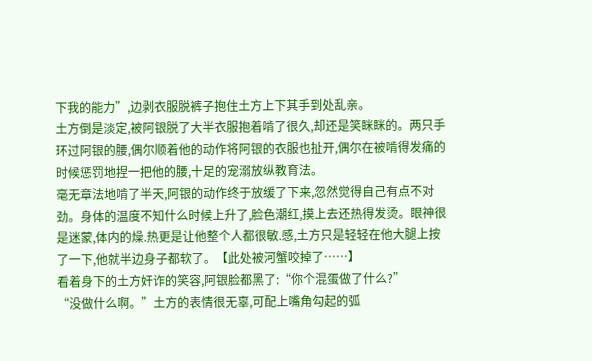下我的能力”,边剥衣服脱裤子抱住土方上下其手到处乱亲。
土方倒是淡定,被阿银脱了大半衣服抱着啃了很久,却还是笑眯眯的。两只手环过阿银的腰,偶尔顺着他的动作将阿银的衣服也扯开,偶尔在被啃得发痛的时候惩罚地捏一把他的腰,十足的宠溺放纵教育法。
毫无章法地啃了半天,阿银的动作终于放缓了下来,忽然觉得自己有点不对劲。身体的温度不知什么时候上升了,脸色潮红,摸上去还热得发烫。眼神很是迷蒙,体内的燥.热更是让他整个人都很敏.感,土方只是轻轻在他大腿上按了一下,他就半边身子都软了。【此处被河蟹咬掉了……】
看着身下的土方奸诈的笑容,阿银脸都黑了:“你个混蛋做了什么?”
“没做什么啊。”土方的表情很无辜,可配上嘴角勾起的弧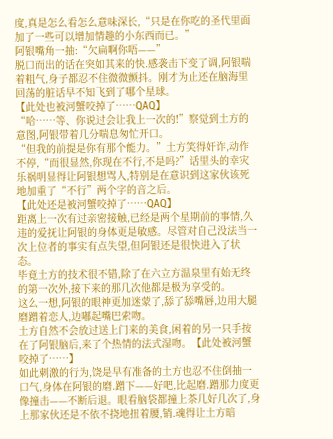度,真是怎么看怎么意味深长,“只是在你吃的圣代里面加了一些可以增加情趣的小东西而已。”
阿银嘴角一抽:“欠扁啊你唔——”
脱口而出的话在突如其来的快.感袭击下变了调,阿银喘着粗气,身子都忍不住微微颤抖。刚才为止还在脑海里回荡的脏话早不知飞到了哪个星球。
【此处也被河蟹咬掉了……QAQ】
“哈……等、你说过会让我上一次的!”察觉到土方的意图,阿银带着几分喘息匆忙开口。
“但我的前提是你有那个能力。”土方笑得奸诈,动作不停,“而很显然,你现在不行,不是吗?”话里头的幸灾乐祸明显得让阿银想骂人,特别是在意识到这家伙该死地加重了“不行”两个字的音之后。
【此处还是被河蟹咬掉了……QAQ】
距离上一次有过亲密接触,已经是两个星期前的事情,久违的爱抚让阿银的身体更是敏感。尽管对自己没法当一次上位者的事实有点失望,但阿银还是很快进入了状态。
毕竟土方的技术很不错,除了在六立方温泉里有始无终的第一次外,接下来的那几次他都是极为享受的。
这么一想,阿银的眼神更加迷蒙了,舔了舔嘴唇,边用大腿磨蹭着恋人,边嘟起嘴巴索吻。
土方自然不会放过送上门来的美食,闲着的另一只手按在了阿银脑后,来了个热情的法式湿吻。【此处被河蟹咬掉了……】
如此刺激的行为,饶是早有准备的土方也忍不住倒抽一口气,身体在阿银的磨.蹭下——好吧,比起磨.蹭那力度更像撞击——不断后退。眼看脑袋都撞上茶几好几次了,身上那家伙还是不依不挠地扭着腰,销.魂得让土方暗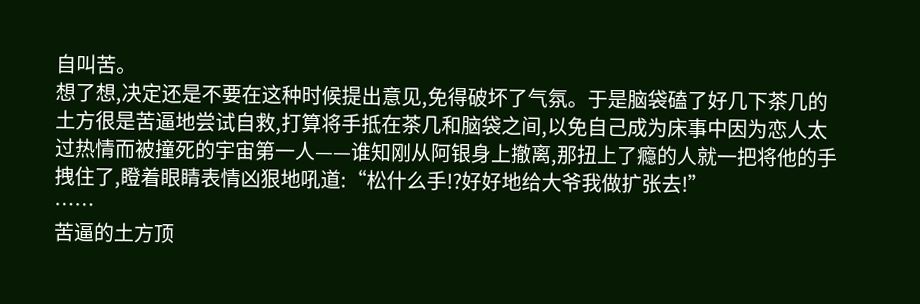自叫苦。
想了想,决定还是不要在这种时候提出意见,免得破坏了气氛。于是脑袋磕了好几下茶几的土方很是苦逼地尝试自救,打算将手抵在茶几和脑袋之间,以免自己成为床事中因为恋人太过热情而被撞死的宇宙第一人——谁知刚从阿银身上撤离,那扭上了瘾的人就一把将他的手拽住了,瞪着眼睛表情凶狠地吼道:“松什么手!?好好地给大爷我做扩张去!”
……
苦逼的土方顶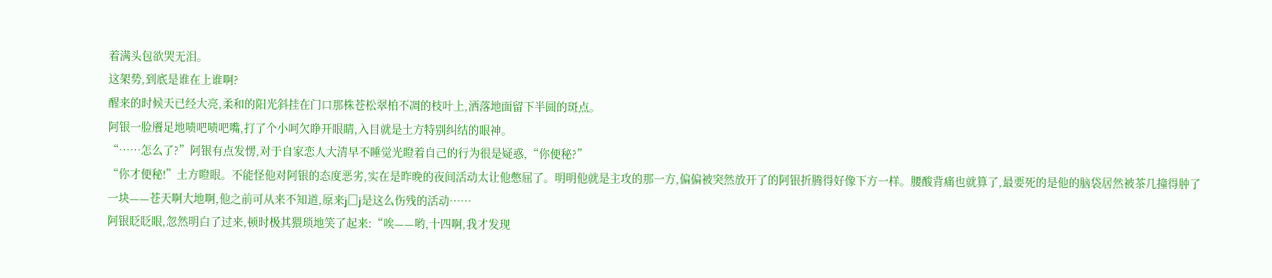着满头包欲哭无泪。
这架势,到底是谁在上谁啊?
醒来的时候天已经大亮,柔和的阳光斜挂在门口那株苍松翠柏不凋的枝叶上,洒落地面留下半圆的斑点。
阿银一脸餍足地啧吧啧吧嘴,打了个小呵欠睁开眼睛,入目就是土方特别纠结的眼神。
“……怎么了?”阿银有点发愣,对于自家恋人大清早不睡觉光瞪着自己的行为很是疑惑,“你便秘?”
“你才便秘!”土方瞪眼。不能怪他对阿银的态度恶劣,实在是昨晚的夜间活动太让他憋屈了。明明他就是主攻的那一方,偏偏被突然放开了的阿银折腾得好像下方一样。腰酸背痛也就算了,最要死的是他的脑袋居然被茶几撞得肿了一块——苍天啊大地啊,他之前可从来不知道,原来j□j是这么伤残的活动……
阿银眨眨眼,忽然明白了过来,顿时极其猥琐地笑了起来:“唉——哟,十四啊,我才发现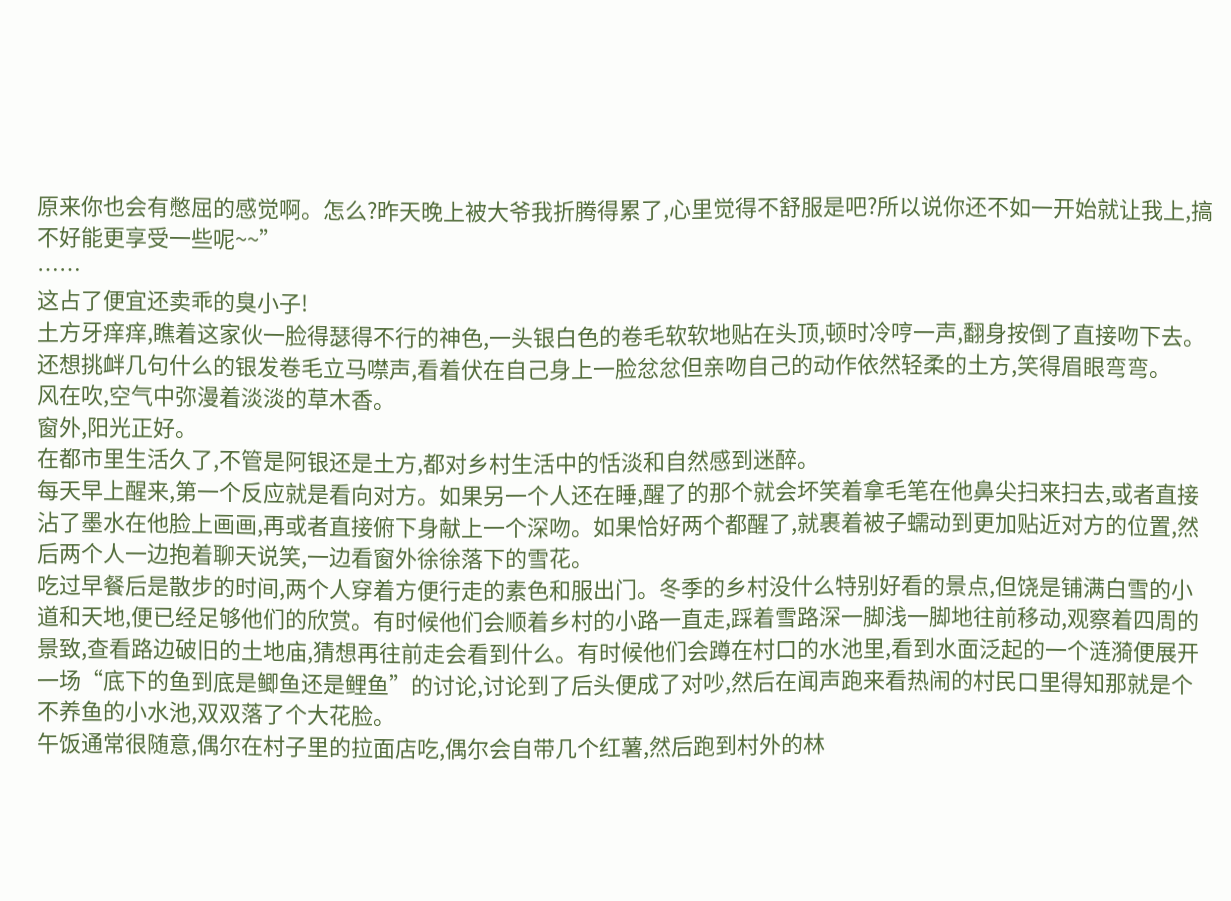原来你也会有憋屈的感觉啊。怎么?昨天晚上被大爷我折腾得累了,心里觉得不舒服是吧?所以说你还不如一开始就让我上,搞不好能更享受一些呢~~”
……
这占了便宜还卖乖的臭小子!
土方牙痒痒,瞧着这家伙一脸得瑟得不行的神色,一头银白色的卷毛软软地贴在头顶,顿时冷哼一声,翻身按倒了直接吻下去。
还想挑衅几句什么的银发卷毛立马噤声,看着伏在自己身上一脸忿忿但亲吻自己的动作依然轻柔的土方,笑得眉眼弯弯。
风在吹,空气中弥漫着淡淡的草木香。
窗外,阳光正好。
在都市里生活久了,不管是阿银还是土方,都对乡村生活中的恬淡和自然感到迷醉。
每天早上醒来,第一个反应就是看向对方。如果另一个人还在睡,醒了的那个就会坏笑着拿毛笔在他鼻尖扫来扫去,或者直接沾了墨水在他脸上画画,再或者直接俯下身献上一个深吻。如果恰好两个都醒了,就裹着被子蠕动到更加贴近对方的位置,然后两个人一边抱着聊天说笑,一边看窗外徐徐落下的雪花。
吃过早餐后是散步的时间,两个人穿着方便行走的素色和服出门。冬季的乡村没什么特别好看的景点,但饶是铺满白雪的小道和天地,便已经足够他们的欣赏。有时候他们会顺着乡村的小路一直走,踩着雪路深一脚浅一脚地往前移动,观察着四周的景致,查看路边破旧的土地庙,猜想再往前走会看到什么。有时候他们会蹲在村口的水池里,看到水面泛起的一个涟漪便展开一场“底下的鱼到底是鲫鱼还是鲤鱼”的讨论,讨论到了后头便成了对吵,然后在闻声跑来看热闹的村民口里得知那就是个不养鱼的小水池,双双落了个大花脸。
午饭通常很随意,偶尔在村子里的拉面店吃,偶尔会自带几个红薯,然后跑到村外的林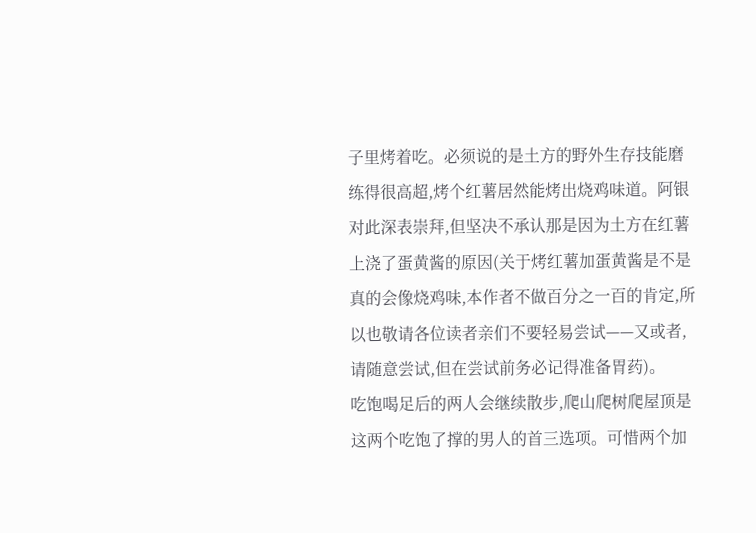子里烤着吃。必须说的是土方的野外生存技能磨练得很高超,烤个红薯居然能烤出烧鸡味道。阿银对此深表崇拜,但坚决不承认那是因为土方在红薯上浇了蛋黄酱的原因(关于烤红薯加蛋黄酱是不是真的会像烧鸡味,本作者不做百分之一百的肯定,所以也敬请各位读者亲们不要轻易尝试——又或者,请随意尝试,但在尝试前务必记得准备胃药)。
吃饱喝足后的两人会继续散步,爬山爬树爬屋顶是这两个吃饱了撑的男人的首三选项。可惜两个加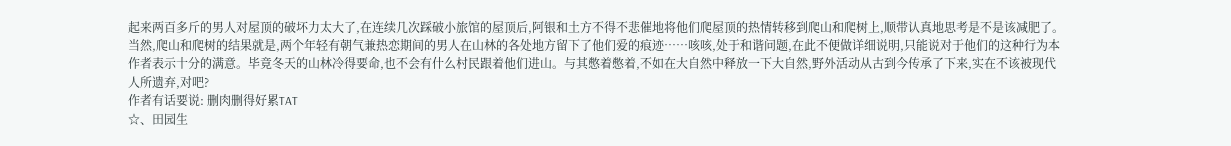起来两百多斤的男人对屋顶的破坏力太大了,在连续几次踩破小旅馆的屋顶后,阿银和土方不得不悲催地将他们爬屋顶的热情转移到爬山和爬树上,顺带认真地思考是不是该减肥了。
当然,爬山和爬树的结果就是,两个年轻有朝气兼热恋期间的男人在山林的各处地方留下了他们爱的痕迹……咳咳,处于和谐问题,在此不便做详细说明,只能说对于他们的这种行为本作者表示十分的满意。毕竟冬天的山林冷得要命,也不会有什么村民跟着他们进山。与其憋着憋着,不如在大自然中释放一下大自然,野外活动从古到今传承了下来,实在不该被现代人所遗弃,对吧?
作者有话要说: 删肉删得好累TAT
☆、田园生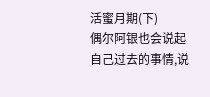活蜜月期(下)
偶尔阿银也会说起自己过去的事情,说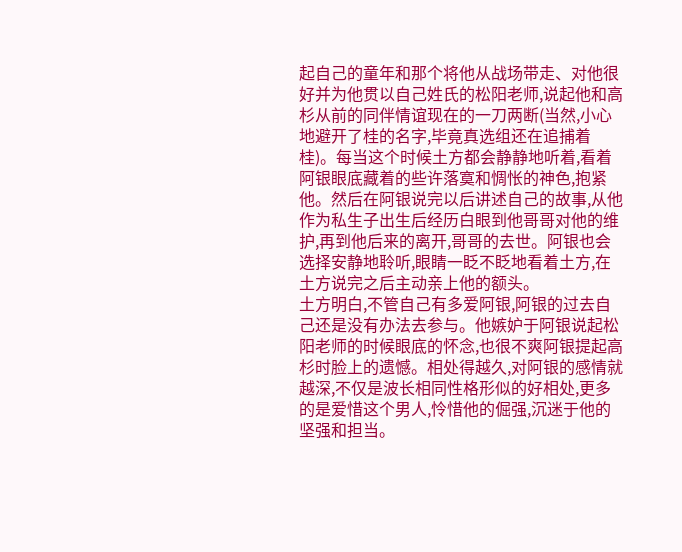起自己的童年和那个将他从战场带走、对他很好并为他贯以自己姓氏的松阳老师,说起他和高杉从前的同伴情谊现在的一刀两断(当然,小心地避开了桂的名字,毕竟真选组还在追捕着桂)。每当这个时候土方都会静静地听着,看着阿银眼底藏着的些许落寞和惆怅的神色,抱紧他。然后在阿银说完以后讲述自己的故事,从他作为私生子出生后经历白眼到他哥哥对他的维护,再到他后来的离开,哥哥的去世。阿银也会选择安静地聆听,眼睛一眨不眨地看着土方,在土方说完之后主动亲上他的额头。
土方明白,不管自己有多爱阿银,阿银的过去自己还是没有办法去参与。他嫉妒于阿银说起松阳老师的时候眼底的怀念,也很不爽阿银提起高杉时脸上的遗憾。相处得越久,对阿银的感情就越深,不仅是波长相同性格形似的好相处,更多的是爱惜这个男人,怜惜他的倔强,沉迷于他的坚强和担当。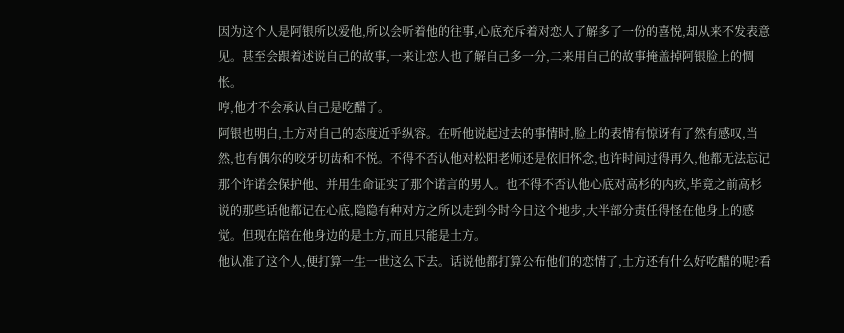因为这个人是阿银所以爱他,所以会听着他的往事,心底充斥着对恋人了解多了一份的喜悦,却从来不发表意见。甚至会跟着述说自己的故事,一来让恋人也了解自己多一分,二来用自己的故事掩盖掉阿银脸上的惆怅。
哼,他才不会承认自己是吃醋了。
阿银也明白,土方对自己的态度近乎纵容。在听他说起过去的事情时,脸上的表情有惊讶有了然有感叹,当然,也有偶尔的咬牙切齿和不悦。不得不否认他对松阳老师还是依旧怀念,也许时间过得再久,他都无法忘记那个许诺会保护他、并用生命证实了那个诺言的男人。也不得不否认他心底对高杉的内疚,毕竟之前高杉说的那些话他都记在心底,隐隐有种对方之所以走到今时今日这个地步,大半部分责任得怪在他身上的感觉。但现在陪在他身边的是土方,而且只能是土方。
他认准了这个人,便打算一生一世这么下去。话说他都打算公布他们的恋情了,土方还有什么好吃醋的呢?看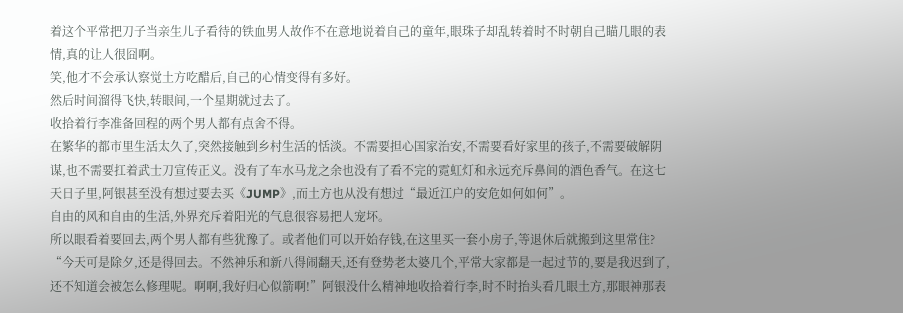着这个平常把刀子当亲生儿子看待的铁血男人故作不在意地说着自己的童年,眼珠子却乱转着时不时朝自己瞄几眼的表情,真的让人很囧啊。
笑,他才不会承认察觉土方吃醋后,自己的心情变得有多好。
然后时间溜得飞快,转眼间,一个星期就过去了。
收拾着行李准备回程的两个男人都有点舍不得。
在繁华的都市里生活太久了,突然接触到乡村生活的恬淡。不需要担心国家治安,不需要看好家里的孩子,不需要破解阴谋,也不需要扛着武士刀宣传正义。没有了车水马龙之余也没有了看不完的霓虹灯和永远充斥鼻间的酒色香气。在这七天日子里,阿银甚至没有想过要去买《JUMP》,而土方也从没有想过“最近江户的安危如何如何”。
自由的风和自由的生活,外界充斥着阳光的气息很容易把人宠坏。
所以眼看着要回去,两个男人都有些犹豫了。或者他们可以开始存钱,在这里买一套小房子,等退休后就搬到这里常住?
“今天可是除夕,还是得回去。不然神乐和新八得闹翻天,还有登势老太婆几个,平常大家都是一起过节的,要是我迟到了,还不知道会被怎么修理呢。啊啊,我好归心似箭啊!”阿银没什么精神地收拾着行李,时不时抬头看几眼土方,那眼神那表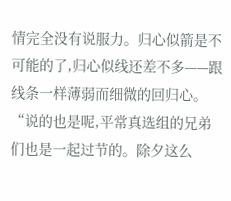情完全没有说服力。归心似箭是不可能的了,归心似线还差不多——跟线条一样薄弱而细微的回归心。
“说的也是呢,平常真选组的兄弟们也是一起过节的。除夕这么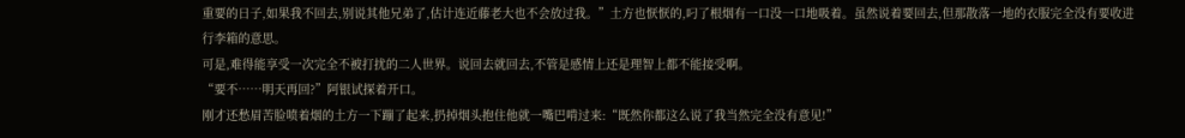重要的日子,如果我不回去,别说其他兄弟了,估计连近藤老大也不会放过我。”土方也恹恹的,叼了根烟有一口没一口地吸着。虽然说着要回去,但那散落一地的衣服完全没有要收进行李箱的意思。
可是,难得能享受一次完全不被打扰的二人世界。说回去就回去,不管是感情上还是理智上都不能接受啊。
“要不……明天再回?”阿银试探着开口。
刚才还愁眉苦脸喷着烟的土方一下蹦了起来,扔掉烟头抱住他就一嘴巴啃过来:“既然你都这么说了我当然完全没有意见!”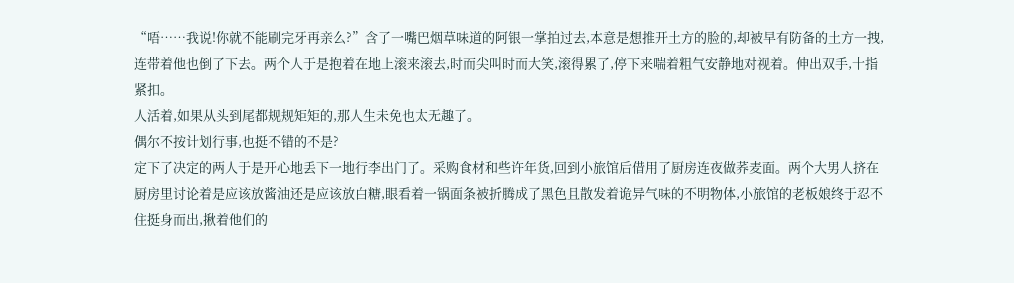“唔……我说!你就不能刷完牙再亲么?”含了一嘴巴烟草味道的阿银一掌拍过去,本意是想推开土方的脸的,却被早有防备的土方一拽,连带着他也倒了下去。两个人于是抱着在地上滚来滚去,时而尖叫时而大笑,滚得累了,停下来喘着粗气安静地对视着。伸出双手,十指紧扣。
人活着,如果从头到尾都规规矩矩的,那人生未免也太无趣了。
偶尔不按计划行事,也挺不错的不是?
定下了决定的两人于是开心地丢下一地行李出门了。采购食材和些许年货,回到小旅馆后借用了厨房连夜做荞麦面。两个大男人挤在厨房里讨论着是应该放酱油还是应该放白糖,眼看着一锅面条被折腾成了黑色且散发着诡异气味的不明物体,小旅馆的老板娘终于忍不住挺身而出,揪着他们的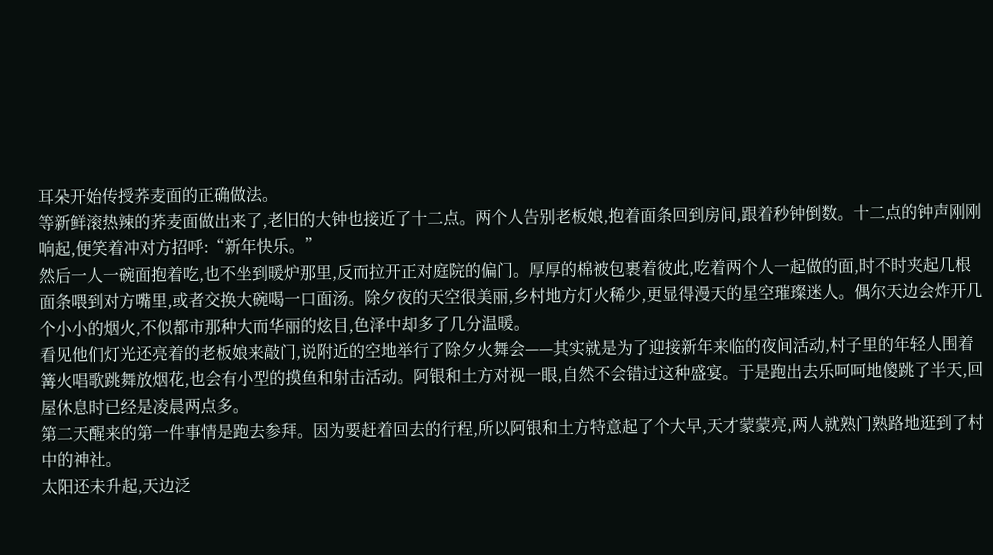耳朵开始传授荞麦面的正确做法。
等新鲜滚热辣的荞麦面做出来了,老旧的大钟也接近了十二点。两个人告别老板娘,抱着面条回到房间,跟着秒钟倒数。十二点的钟声刚刚响起,便笑着冲对方招呼:“新年快乐。”
然后一人一碗面抱着吃,也不坐到暖炉那里,反而拉开正对庭院的偏门。厚厚的棉被包裹着彼此,吃着两个人一起做的面,时不时夹起几根面条喂到对方嘴里,或者交换大碗喝一口面汤。除夕夜的天空很美丽,乡村地方灯火稀少,更显得漫天的星空璀璨迷人。偶尔天边会炸开几个小小的烟火,不似都市那种大而华丽的炫目,色泽中却多了几分温暖。
看见他们灯光还亮着的老板娘来敲门,说附近的空地举行了除夕火舞会——其实就是为了迎接新年来临的夜间活动,村子里的年轻人围着篝火唱歌跳舞放烟花,也会有小型的摸鱼和射击活动。阿银和土方对视一眼,自然不会错过这种盛宴。于是跑出去乐呵呵地傻跳了半天,回屋休息时已经是凌晨两点多。
第二天醒来的第一件事情是跑去参拜。因为要赶着回去的行程,所以阿银和土方特意起了个大早,天才蒙蒙亮,两人就熟门熟路地逛到了村中的神社。
太阳还未升起,天边泛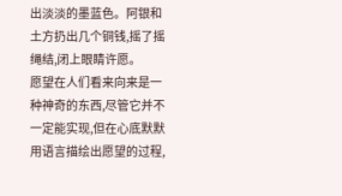出淡淡的墨蓝色。阿银和土方扔出几个铜钱,摇了摇绳结,闭上眼睛许愿。
愿望在人们看来向来是一种神奇的东西,尽管它并不一定能实现,但在心底默默用语言描绘出愿望的过程,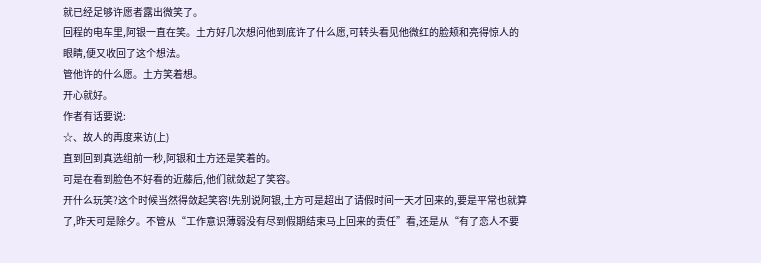就已经足够许愿者露出微笑了。
回程的电车里,阿银一直在笑。土方好几次想问他到底许了什么愿,可转头看见他微红的脸颊和亮得惊人的眼睛,便又收回了这个想法。
管他许的什么愿。土方笑着想。
开心就好。
作者有话要说:
☆、故人的再度来访(上)
直到回到真选组前一秒,阿银和土方还是笑着的。
可是在看到脸色不好看的近藤后,他们就敛起了笑容。
开什么玩笑?这个时候当然得敛起笑容!先别说阿银,土方可是超出了请假时间一天才回来的,要是平常也就算了,昨天可是除夕。不管从“工作意识薄弱没有尽到假期结束马上回来的责任”看,还是从“有了恋人不要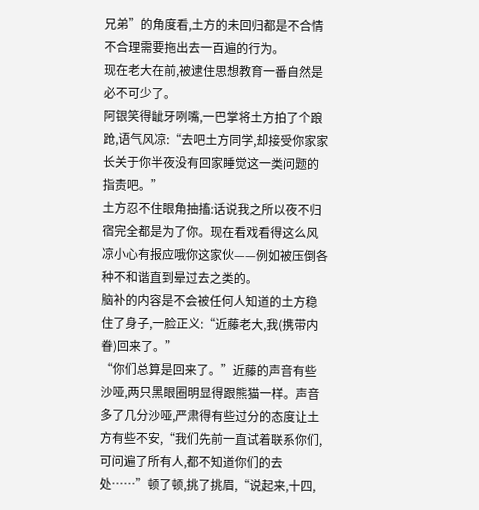兄弟”的角度看,土方的未回归都是不合情不合理需要拖出去一百遍的行为。
现在老大在前,被逮住思想教育一番自然是必不可少了。
阿银笑得龇牙咧嘴,一巴掌将土方拍了个踉跄,语气风凉:“去吧土方同学,却接受你家家长关于你半夜没有回家睡觉这一类问题的指责吧。”
土方忍不住眼角抽搐:话说我之所以夜不归宿完全都是为了你。现在看戏看得这么风凉小心有报应哦你这家伙——例如被压倒各种不和谐直到晕过去之类的。
脑补的内容是不会被任何人知道的土方稳住了身子,一脸正义:“近藤老大,我(携带内眷)回来了。”
“你们总算是回来了。”近藤的声音有些沙哑,两只黑眼圈明显得跟熊猫一样。声音多了几分沙哑,严肃得有些过分的态度让土方有些不安,“我们先前一直试着联系你们,可问遍了所有人,都不知道你们的去处……”顿了顿,挑了挑眉,“说起来,十四,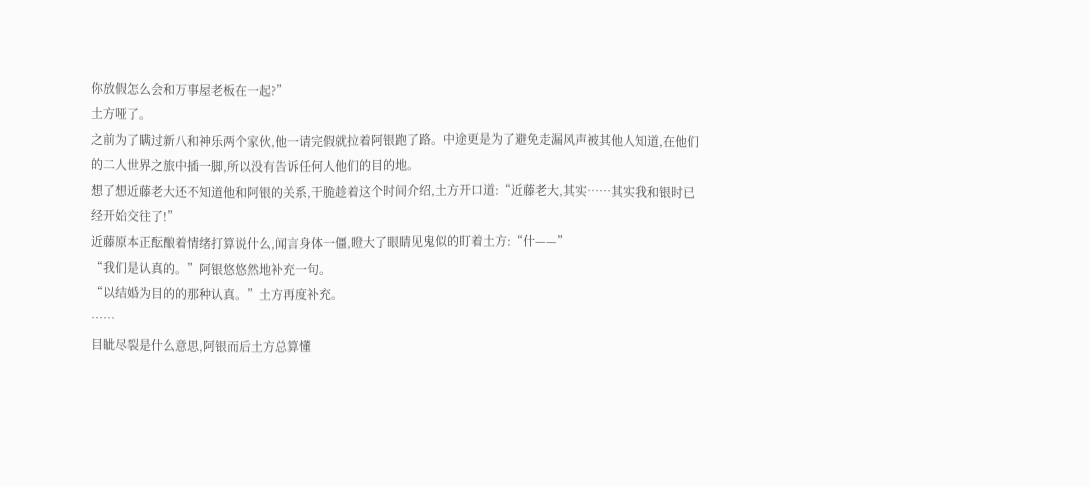你放假怎么会和万事屋老板在一起?”
土方哑了。
之前为了瞒过新八和神乐两个家伙,他一请完假就拉着阿银跑了路。中途更是为了避免走漏风声被其他人知道,在他们的二人世界之旅中插一脚,所以没有告诉任何人他们的目的地。
想了想近藤老大还不知道他和阿银的关系,干脆趁着这个时间介绍,土方开口道:“近藤老大,其实……其实我和银时已经开始交往了!”
近藤原本正酝酿着情绪打算说什么,闻言身体一僵,瞪大了眼睛见鬼似的盯着土方:“什——”
“我们是认真的。”阿银悠悠然地补充一句。
“以结婚为目的的那种认真。”土方再度补充。
……
目眦尽裂是什么意思,阿银而后土方总算懂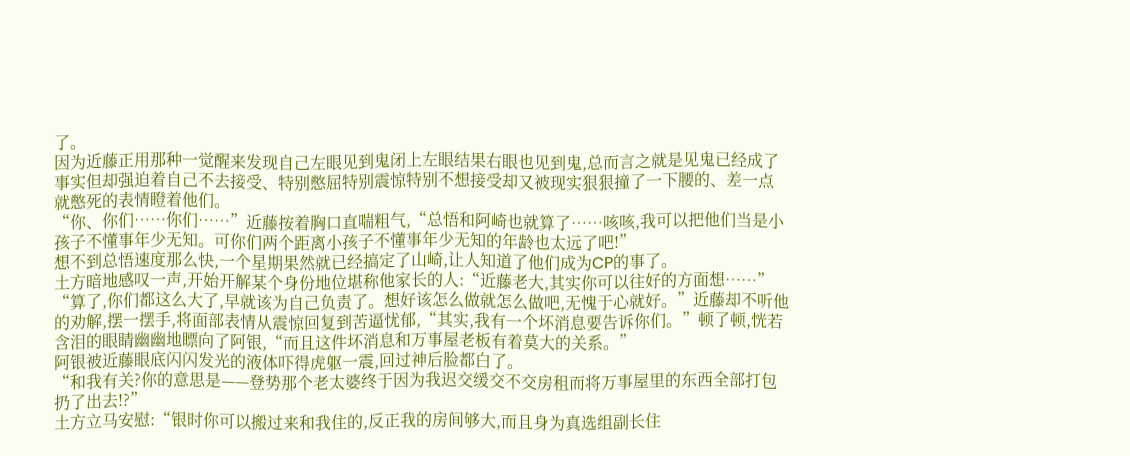了。
因为近藤正用那种一觉醒来发现自己左眼见到鬼闭上左眼结果右眼也见到鬼,总而言之就是见鬼已经成了事实但却强迫着自己不去接受、特别憋屈特别震惊特别不想接受却又被现实狠狠撞了一下腰的、差一点就憋死的表情瞪着他们。
“你、你们……你们……”近藤按着胸口直喘粗气,“总悟和阿崎也就算了……咳咳,我可以把他们当是小孩子不懂事年少无知。可你们两个距离小孩子不懂事年少无知的年龄也太远了吧!”
想不到总悟速度那么快,一个星期果然就已经搞定了山崎,让人知道了他们成为CP的事了。
土方暗地感叹一声,开始开解某个身份地位堪称他家长的人:“近藤老大,其实你可以往好的方面想……”
“算了,你们都这么大了,早就该为自己负责了。想好该怎么做就怎么做吧,无愧于心就好。”近藤却不听他的劝解,摆一摆手,将面部表情从震惊回复到苦逼忧郁,“其实,我有一个坏消息要告诉你们。”顿了顿,恍若含泪的眼睛幽幽地瞟向了阿银,“而且这件坏消息和万事屋老板有着莫大的关系。”
阿银被近藤眼底闪闪发光的液体吓得虎躯一震,回过神后脸都白了。
“和我有关?你的意思是——登势那个老太婆终于因为我迟交缓交不交房租而将万事屋里的东西全部打包扔了出去!?”
土方立马安慰:“银时你可以搬过来和我住的,反正我的房间够大,而且身为真选组副长住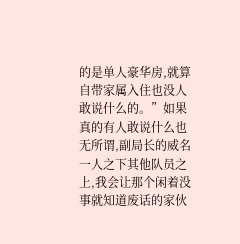的是单人豪华房,就算自带家属入住也没人敢说什么的。”如果真的有人敢说什么也无所谓,副局长的威名一人之下其他队员之上,我会让那个闲着没事就知道废话的家伙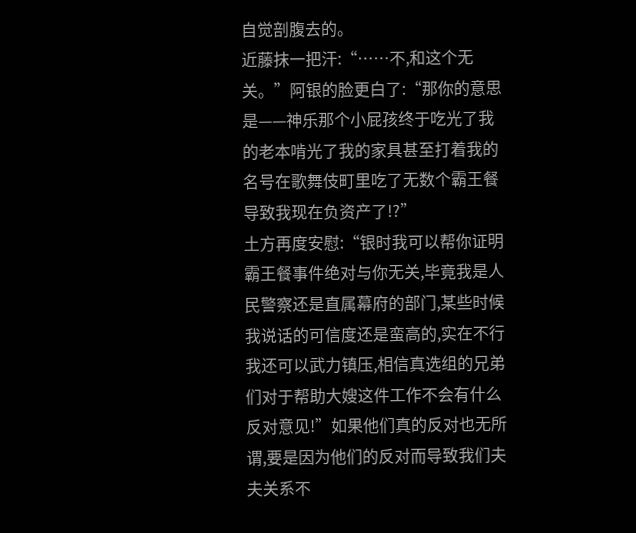自觉剖腹去的。
近藤抹一把汗:“……不,和这个无关。”阿银的脸更白了:“那你的意思是——神乐那个小屁孩终于吃光了我的老本啃光了我的家具甚至打着我的名号在歌舞伎町里吃了无数个霸王餐导致我现在负资产了!?”
土方再度安慰:“银时我可以帮你证明霸王餐事件绝对与你无关,毕竟我是人民警察还是直属幕府的部门,某些时候我说话的可信度还是蛮高的,实在不行我还可以武力镇压,相信真选组的兄弟们对于帮助大嫂这件工作不会有什么反对意见!”如果他们真的反对也无所谓,要是因为他们的反对而导致我们夫夫关系不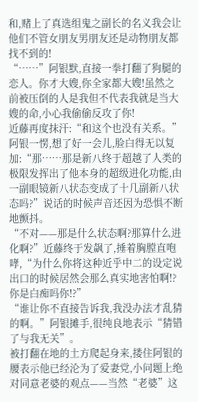和,赌上了真选组鬼之副长的名义我会让他们不管女朋友男朋友还是动物朋友都找不到的!
“……”阿银默,直接一拳打翻了狗腿的恋人。你才大嫂,你全家都大嫂!虽然之前被压倒的人是我但不代表我就是当大嫂的命,小心我偷偷反攻了你!
近藤再度抹汗:“和这个也没有关系。”
阿银一愣,想了好一会儿,脸白得无以复加:“那……那是新八终于超越了人类的极限发挥出了他本身的超级进化功能,由一副眼镜新八状态变成了十几副新八状态吗?”说话的时候声音还因为恐惧不断地颤抖。
“不对——那是什么状态啊?那算什么进化啊?”近藤终于发飙了,捶着胸膛直咆哮,“为什么你将这种近乎中二的设定说出口的时候居然会那么真实地害怕啊!?你是白痴吗你!?”
“谁让你不直接告诉我,我没办法才乱猜的啊。”阿银摊手,很纯良地表示“猜错了与我无关”。
被打翻在地的土方爬起身来,搂住阿银的腰表示他已经沦为了爱妻党,小问题上绝对同意老婆的观点——当然“老婆”这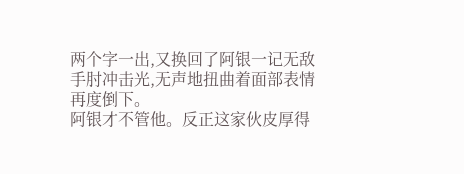两个字一出,又换回了阿银一记无敌手肘冲击光,无声地扭曲着面部表情再度倒下。
阿银才不管他。反正这家伙皮厚得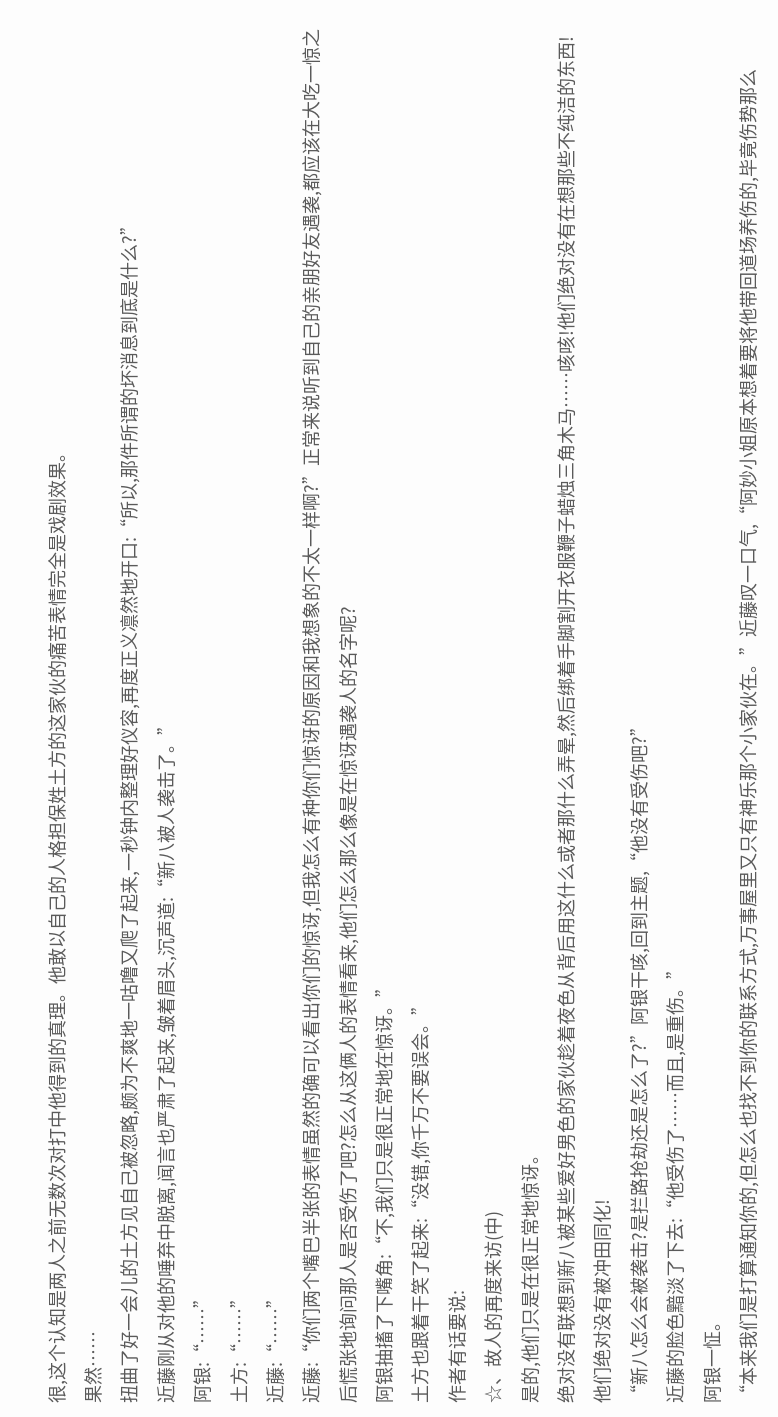很,这个认知是两人之前无数次对打中他得到的真理。他敢以自己的人格担保姓土方的这家伙的痛苦表情完全是戏剧效果。
果然……
扭曲了好一会儿的土方见自己被忽略,颇为不爽地一咕噜又爬了起来,一秒钟内整理好仪容,再度正义凛然地开口:“所以,那件所谓的坏消息到底是什么?”
近藤刚从对他的唾弃中脱离,闻言也严肃了起来,皱着眉头,沉声道:“新八被人袭击了。”
阿银:“……”
土方:“……”
近藤:“……”
近藤:“你们两个嘴巴半张的表情虽然的确可以看出你们的惊讶,但我怎么有种你们惊讶的原因和我想象的不太一样啊?”正常来说听到自己的亲朋好友遇袭,都应该在大吃一惊之后慌张地询问那人是否受伤了吧?怎么从这俩人的表情看来,他们怎么那么像是在惊讶遇袭人的名字呢?
阿银抽搐了下嘴角:“不,我们只是很正常地在惊讶。”
土方也跟着干笑了起来:“没错,你千万不要误会。”
作者有话要说:
☆、故人的再度来访(中)
是的,他们只是在很正常地惊讶。
绝对没有联想到新八被某些爱好男色的家伙趁着夜色从背后用这什么或者那什么弄晕,然后绑着手脚割开衣服鞭子蜡烛三角木马……咳咳!他们绝对没有在想那些不纯洁的东西!他们绝对没有被冲田同化!
“新八怎么会被袭击?是拦路抢劫还是怎么了?”阿银干咳,回到主题,“他没有受伤吧?”
近藤的脸色黯淡了下去:“他受伤了……而且,是重伤。”
阿银一怔。
“本来我们是打算通知你的,但怎么也找不到你的联系方式,万事屋里又只有神乐那个小家伙在。”近藤叹一口气,“阿妙小姐原本想着要将他带回道场养伤的,毕竟伤势那么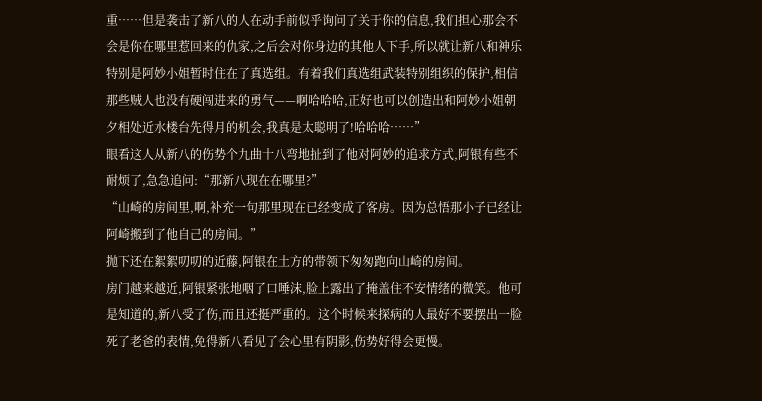重……但是袭击了新八的人在动手前似乎询问了关于你的信息,我们担心那会不会是你在哪里惹回来的仇家,之后会对你身边的其他人下手,所以就让新八和神乐特别是阿妙小姐暂时住在了真选组。有着我们真选组武装特别组织的保护,相信那些贼人也没有硬闯进来的勇气——啊哈哈哈,正好也可以创造出和阿妙小姐朝夕相处近水楼台先得月的机会,我真是太聪明了!哈哈哈……”
眼看这人从新八的伤势个九曲十八弯地扯到了他对阿妙的追求方式,阿银有些不耐烦了,急急追问:“那新八现在在哪里?”
“山崎的房间里,啊,补充一句那里现在已经变成了客房。因为总悟那小子已经让阿崎搬到了他自己的房间。”
抛下还在絮絮叨叨的近藤,阿银在土方的带领下匆匆跑向山崎的房间。
房门越来越近,阿银紧张地咽了口唾沫,脸上露出了掩盖住不安情绪的微笑。他可是知道的,新八受了伤,而且还挺严重的。这个时候来探病的人最好不要摆出一脸死了老爸的表情,免得新八看见了会心里有阴影,伤势好得会更慢。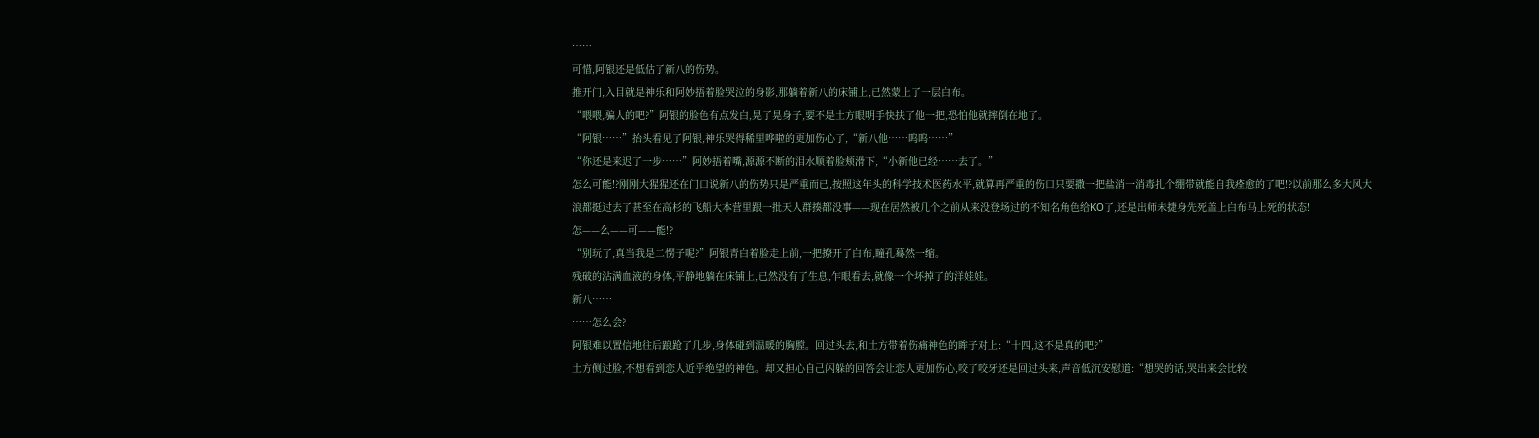……
可惜,阿银还是低估了新八的伤势。
推开门,入目就是神乐和阿妙捂着脸哭泣的身影,那躺着新八的床铺上,已然蒙上了一层白布。
“喂喂,骗人的吧?”阿银的脸色有点发白,晃了晃身子,要不是土方眼明手快扶了他一把,恐怕他就摔倒在地了。
“阿银……”抬头看见了阿银,神乐哭得稀里哗啦的更加伤心了,“新八他……呜呜……”
“你还是来迟了一步……”阿妙捂着嘴,源源不断的泪水顺着脸颊滑下,“小新他已经……去了。”
怎么可能!?刚刚大猩猩还在门口说新八的伤势只是严重而已,按照这年头的科学技术医药水平,就算再严重的伤口只要撒一把盐消一消毒扎个绷带就能自我痊愈的了吧!?以前那么多大风大浪都挺过去了甚至在高杉的飞船大本营里跟一批天人群揍都没事——现在居然被几个之前从来没登场过的不知名角色给KO了,还是出师未捷身先死盖上白布马上死的状态!
怎——么——可——能!?
“别玩了,真当我是二愣子呢?”阿银青白着脸走上前,一把撩开了白布,瞳孔蓦然一缩。
残破的沾满血液的身体,平静地躺在床铺上,已然没有了生息,乍眼看去,就像一个坏掉了的洋娃娃。
新八……
……怎么会?
阿银难以置信地往后踉跄了几步,身体碰到温暖的胸膛。回过头去,和土方带着伤痛神色的眸子对上:“十四,这不是真的吧?”
土方侧过脸,不想看到恋人近乎绝望的神色。却又担心自己闪躲的回答会让恋人更加伤心,咬了咬牙还是回过头来,声音低沉安慰道:“想哭的话,哭出来会比较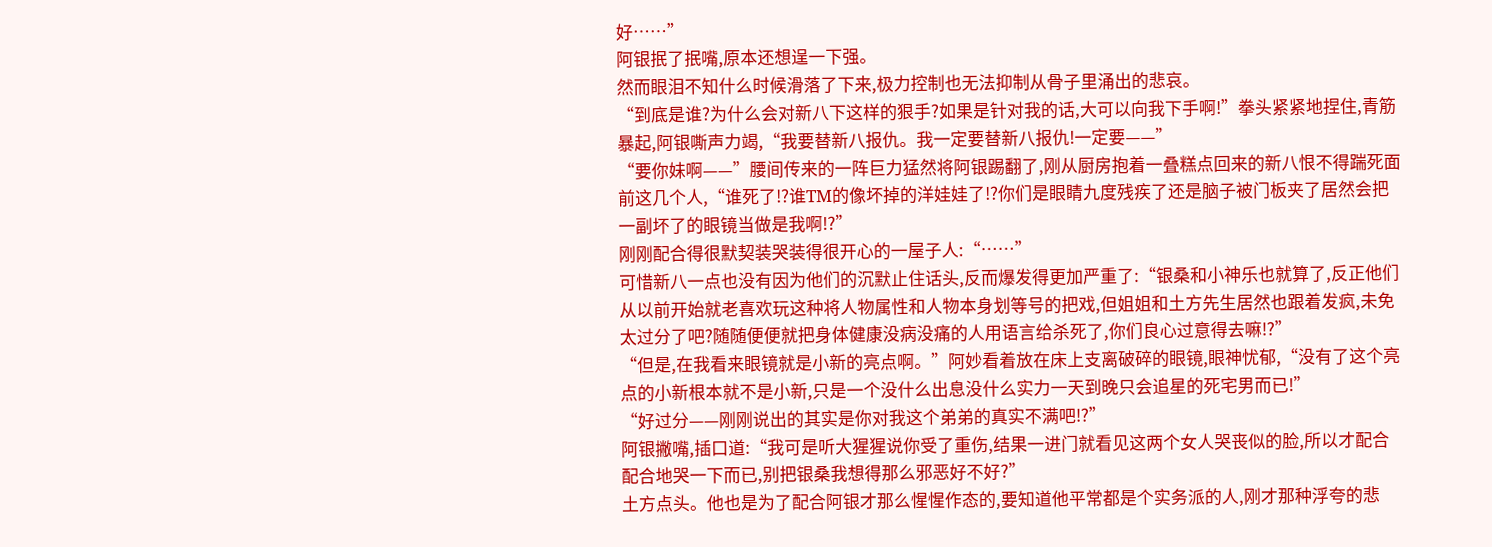好……”
阿银抿了抿嘴,原本还想逞一下强。
然而眼泪不知什么时候滑落了下来,极力控制也无法抑制从骨子里涌出的悲哀。
“到底是谁?为什么会对新八下这样的狠手?如果是针对我的话,大可以向我下手啊!”拳头紧紧地捏住,青筋暴起,阿银嘶声力竭,“我要替新八报仇。我一定要替新八报仇!一定要——”
“要你妹啊——”腰间传来的一阵巨力猛然将阿银踢翻了,刚从厨房抱着一叠糕点回来的新八恨不得踹死面前这几个人,“谁死了!?谁TM的像坏掉的洋娃娃了!?你们是眼睛九度残疾了还是脑子被门板夹了居然会把一副坏了的眼镜当做是我啊!?”
刚刚配合得很默契装哭装得很开心的一屋子人:“……”
可惜新八一点也没有因为他们的沉默止住话头,反而爆发得更加严重了:“银桑和小神乐也就算了,反正他们从以前开始就老喜欢玩这种将人物属性和人物本身划等号的把戏,但姐姐和土方先生居然也跟着发疯,未免太过分了吧?随随便便就把身体健康没病没痛的人用语言给杀死了,你们良心过意得去嘛!?”
“但是,在我看来眼镜就是小新的亮点啊。”阿妙看着放在床上支离破碎的眼镜,眼神忧郁,“没有了这个亮点的小新根本就不是小新,只是一个没什么出息没什么实力一天到晚只会追星的死宅男而已!”
“好过分——刚刚说出的其实是你对我这个弟弟的真实不满吧!?”
阿银撇嘴,插口道:“我可是听大猩猩说你受了重伤,结果一进门就看见这两个女人哭丧似的脸,所以才配合配合地哭一下而已,别把银桑我想得那么邪恶好不好?”
土方点头。他也是为了配合阿银才那么惺惺作态的,要知道他平常都是个实务派的人,刚才那种浮夸的悲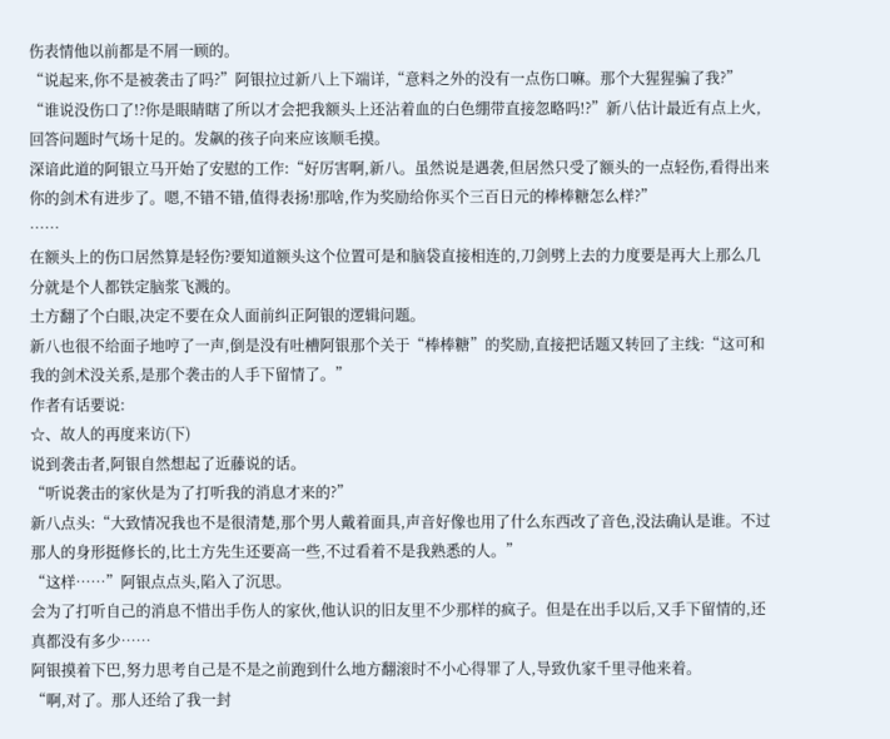伤表情他以前都是不屑一顾的。
“说起来,你不是被袭击了吗?”阿银拉过新八上下端详,“意料之外的没有一点伤口嘛。那个大猩猩骗了我?”
“谁说没伤口了!?你是眼睛瞎了所以才会把我额头上还沾着血的白色绷带直接忽略吗!?”新八估计最近有点上火,回答问题时气场十足的。发飙的孩子向来应该顺毛摸。
深谙此道的阿银立马开始了安慰的工作:“好厉害啊,新八。虽然说是遇袭,但居然只受了额头的一点轻伤,看得出来你的剑术有进步了。嗯,不错不错,值得表扬!那啥,作为奖励给你买个三百日元的棒棒糖怎么样?”
……
在额头上的伤口居然算是轻伤?要知道额头这个位置可是和脑袋直接相连的,刀剑劈上去的力度要是再大上那么几分就是个人都铁定脑浆飞溅的。
土方翻了个白眼,决定不要在众人面前纠正阿银的逻辑问题。
新八也很不给面子地哼了一声,倒是没有吐槽阿银那个关于“棒棒糖”的奖励,直接把话题又转回了主线:“这可和我的剑术没关系,是那个袭击的人手下留情了。”
作者有话要说:
☆、故人的再度来访(下)
说到袭击者,阿银自然想起了近藤说的话。
“听说袭击的家伙是为了打听我的消息才来的?”
新八点头:“大致情况我也不是很清楚,那个男人戴着面具,声音好像也用了什么东西改了音色,没法确认是谁。不过那人的身形挺修长的,比土方先生还要高一些,不过看着不是我熟悉的人。”
“这样……”阿银点点头,陷入了沉思。
会为了打听自己的消息不惜出手伤人的家伙,他认识的旧友里不少那样的疯子。但是在出手以后,又手下留情的,还真都没有多少……
阿银摸着下巴,努力思考自己是不是之前跑到什么地方翻滚时不小心得罪了人,导致仇家千里寻他来着。
“啊,对了。那人还给了我一封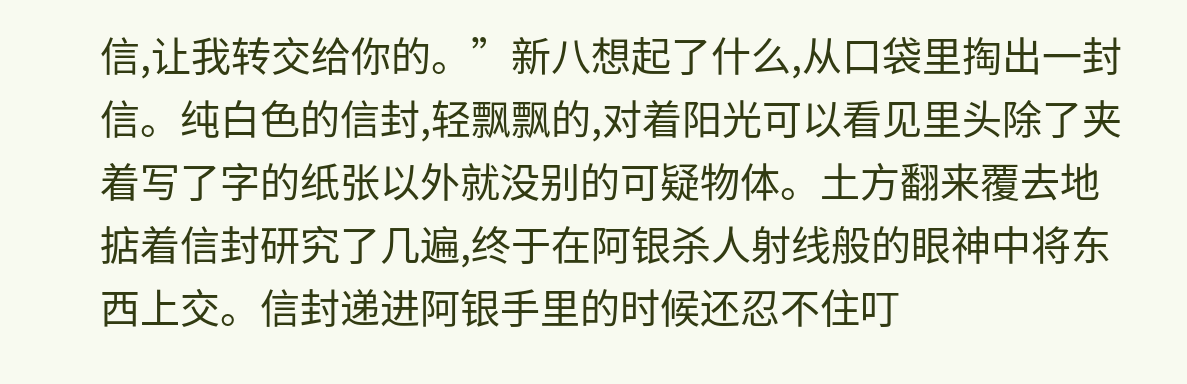信,让我转交给你的。”新八想起了什么,从口袋里掏出一封信。纯白色的信封,轻飘飘的,对着阳光可以看见里头除了夹着写了字的纸张以外就没别的可疑物体。土方翻来覆去地掂着信封研究了几遍,终于在阿银杀人射线般的眼神中将东西上交。信封递进阿银手里的时候还忍不住叮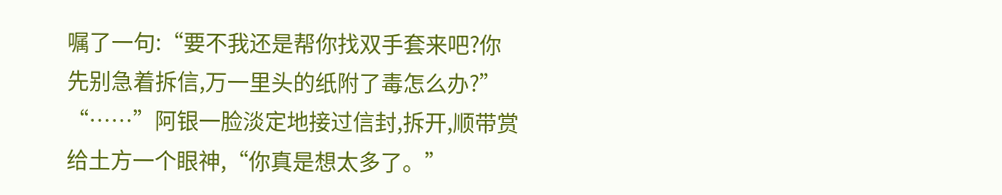嘱了一句:“要不我还是帮你找双手套来吧?你先别急着拆信,万一里头的纸附了毒怎么办?”
“……”阿银一脸淡定地接过信封,拆开,顺带赏给土方一个眼神,“你真是想太多了。”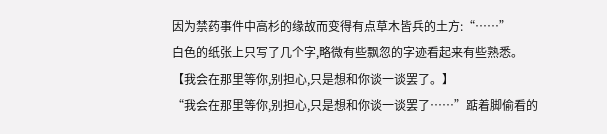因为禁药事件中高杉的缘故而变得有点草木皆兵的土方:“……”
白色的纸张上只写了几个字,略微有些飘忽的字迹看起来有些熟悉。
【我会在那里等你,别担心,只是想和你谈一谈罢了。】
“我会在那里等你,别担心,只是想和你谈一谈罢了……”踮着脚偷看的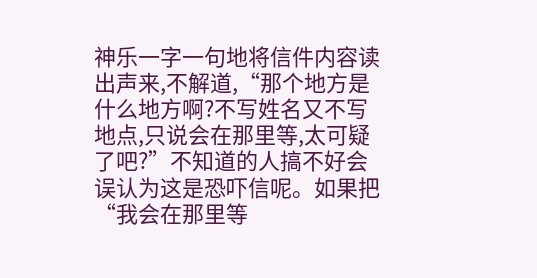神乐一字一句地将信件内容读出声来,不解道,“那个地方是什么地方啊?不写姓名又不写地点,只说会在那里等,太可疑了吧?”不知道的人搞不好会误认为这是恐吓信呢。如果把“我会在那里等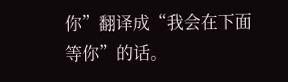你”翻译成“我会在下面等你”的话。